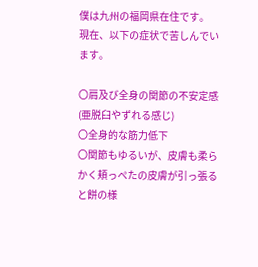僕は九州の福岡県在住です。
現在、以下の症状で苦しんでいます。

〇肩及び全身の関節の不安定感(亜脱臼やずれる感じ)
〇全身的な筋力低下
〇関節もゆるいが、皮膚も柔らかく頬っぺたの皮膚が引っ張ると餅の様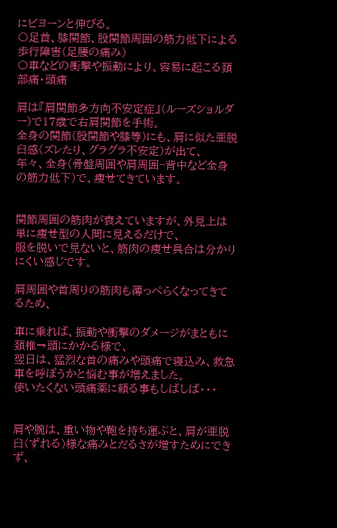にビヨーンと伸びる。
〇足首、膝関節、股関節周囲の筋力低下による歩行障害(足腰の痛み)
〇車などの衝撃や振動により、容易に起こる頚部痛・頭痛

肩は『肩関節多方向不安定症』(ルーズショルダー)で17歳で右肩関節を手術。
全身の関節(股関節や膝等)にも、肩に似た亜脱臼感(ズレたり、グラグラ不安定)が出て、
年々、全身(骨盤周囲や肩周囲~背中など全身の筋力低下)で、痩せてきています。


関節周囲の筋肉が衰えていますが、外見上は単に痩せ型の人間に見えるだけで、
服を脱いで見ないと、筋肉の痩せ具合は分かりにくい感じです。

肩周囲や首周りの筋肉も薄っぺらくなってきてるため、

車に乗れば、振動や衝撃のダメージがまともに頚椎→頭にかかる様で、
翌日は、猛烈な首の痛みや頭痛で寝込み、救急車を呼ぼうかと悩む事が増えました。
使いたくない頭痛薬に頼る事もしばしば・・・


肩や腕は、重い物や鞄を持ち運ぶと、肩が亜脱臼(ずれる)様な痛みとだるさが増すためにできず、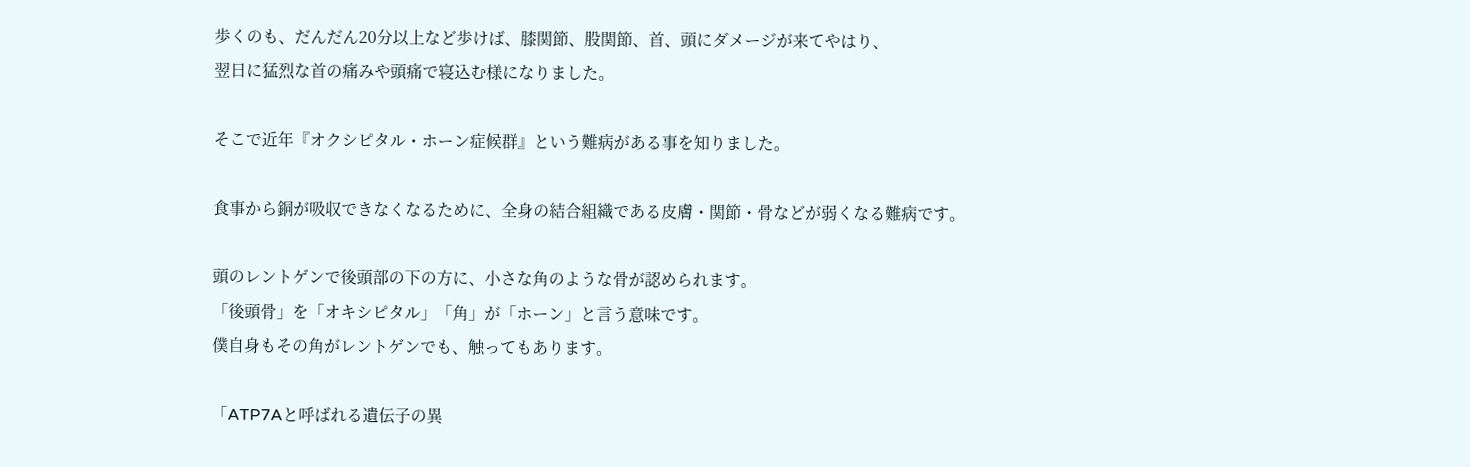歩くのも、だんだん20分以上など歩けば、膝関節、股関節、首、頭にダメージが来てやはり、
翌日に猛烈な首の痛みや頭痛で寝込む様になりました。

そこで近年『オクシピタル・ホーン症候群』という難病がある事を知りました。

食事から銅が吸収できなくなるために、全身の結合組織である皮膚・関節・骨などが弱くなる難病です。

頭のレントゲンで後頭部の下の方に、小さな角のような骨が認められます。
「後頭骨」を「オキシピタル」「角」が「ホーン」と言う意味です。
僕自身もその角がレントゲンでも、触ってもあります。

「ATP7Aと呼ばれる遺伝子の異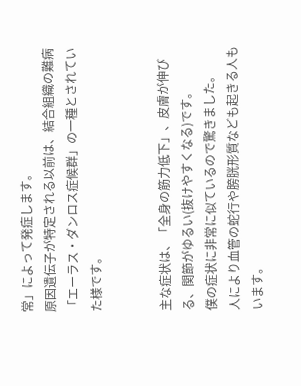常」によって発症します。
原因遺伝子が特定される以前は、結合組織の難病「エーラス・ダンロス症候群」の一種とされていた様です。


主な症状は、「全身の筋力低下」、皮膚が伸びる、関節がゆるい(抜けやすくなる)です。
僕の症状に非常に似ているので驚きました。
人により血管の蛇行や膀胱形質なども起きる人もいます。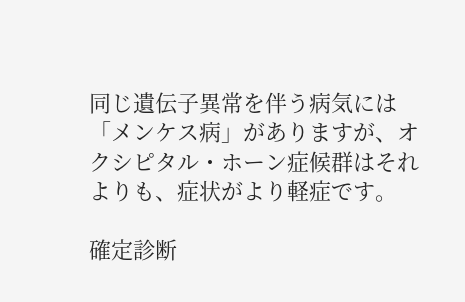同じ遺伝子異常を伴う病気には「メンケス病」がありますが、オクシピタル・ホーン症候群はそれよりも、症状がより軽症です。

確定診断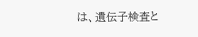は、遺伝子検査と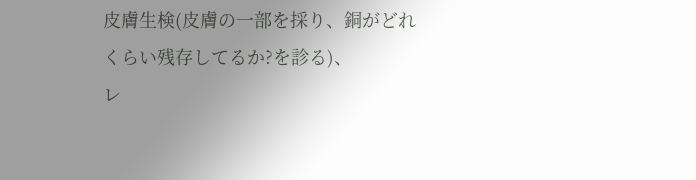皮膚生検(皮膚の一部を採り、銅がどれくらい残存してるか?を診る)、
レ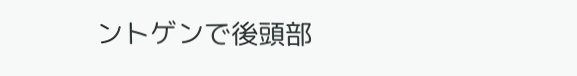ントゲンで後頭部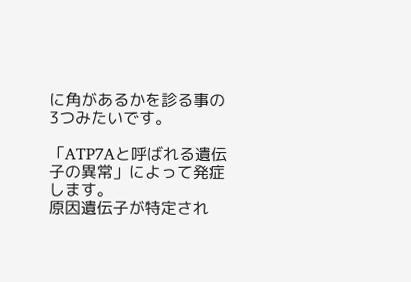に角があるかを診る事の3つみたいです。

「ATP7Aと呼ばれる遺伝子の異常」によって発症します。
原因遺伝子が特定され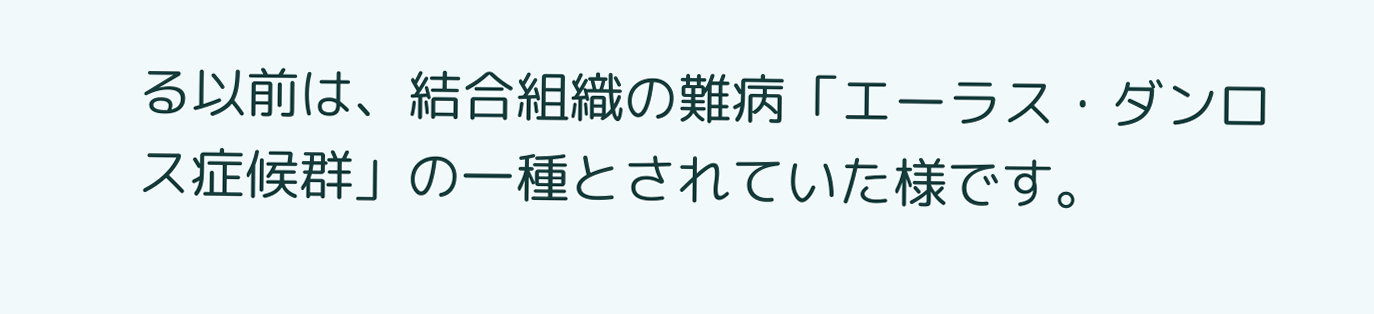る以前は、結合組織の難病「エーラス・ダンロス症候群」の一種とされていた様です。